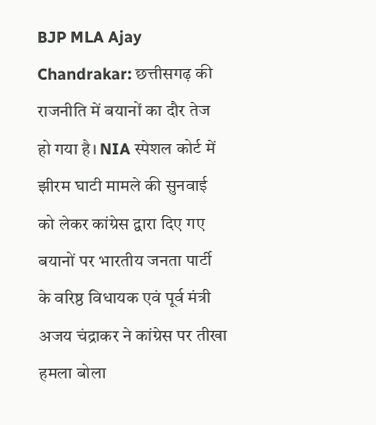BJP MLA Ajay Chandrakar: छत्तीसगढ़ की राजनीति में बयानों का दौर तेज हो गया है। NIA स्पेशल कोर्ट में झीरम घाटी मामले की सुनवाई को लेकर कांग्रेस द्वारा दिए गए बयानों पर भारतीय जनता पार्टी के वरिष्ठ विधायक एवं पूर्व मंत्री अजय चंद्राकर ने कांग्रेस पर तीखा हमला बोला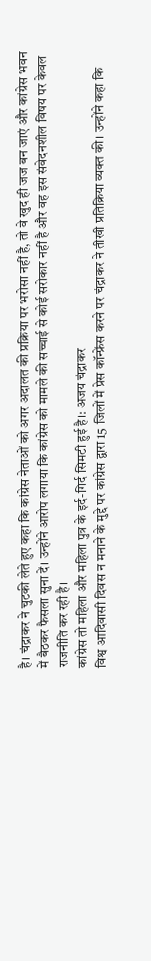है। चंद्राकर ने चुटकी लेते हुए कहा कि कांग्रेस नेताओं को अगर अदालत की प्रक्रिया पर भरोसा नहीं है, तो वे खुद ही जज बन जाएं और कांग्रेस भवन में बैठकर फैसला सुना दें। उन्होंने आरोप लगाया कि कांग्रेस को मामले की सच्चाई से कोई सरोकार नहीं है और वह इस संवेदनशील विषय पर केवल राजनीति कर रही है।
कांग्रेस तो महिला और महिला पुत्र के इर्द-गिर्द सिमटी हुई है।: अजय चंद्राकर
विश्व आदिवासी दिवस न मनाने के मुद्दे पर कांग्रेस द्वारा 15 जिलों में प्रेस कॉन्फ्रेंस करने पर चंद्राकर ने तीखी प्रतिक्रिया व्यक्त की। उन्होंने कहा कि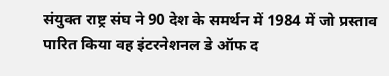संयुक्त राष्ट्र संघ ने 90 देश के समर्थन में 1984 में जो प्रस्ताव पारित किया वह इंटरनेशनल डे ऑफ द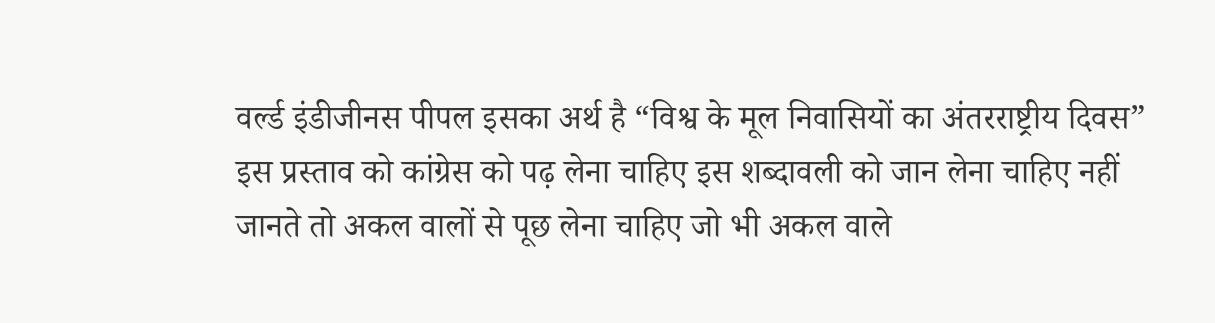वर्ल्ड इंडीजीनस पीपल इसका अर्थ है “विश्व के मूल निवासियों का अंतरराष्ट्रीय दिवस” इस प्रस्ताव को कांग्रेस को पढ़ लेना चाहिए इस शब्दावली को जान लेना चाहिए नहीं जानते तो अकल वालों से पूछ लेना चाहिए जो भी अकल वाले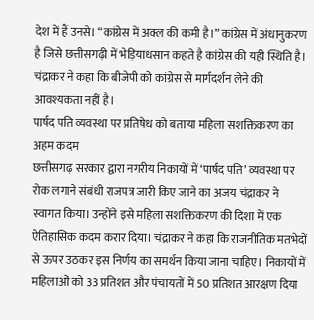देश में हैं उनसे। “कांग्रेस में अक्ल की कमी है।” कांग्रेस में अंधानुकरण है जिसे छत्तीसगढ़ी में भेड़ियाधसान कहते है कांग्रेस की यही स्थिति है। चंद्राकर ने कहा कि बीजेपी को कांग्रेस से मार्गदर्शन लेने की आवश्यकता नहीं है।
पार्षद पति व्यवस्था पर प्रतिषेध को बताया महिला सशक्तिकरण का अहम कदम
छत्तीसगढ़ सरकार द्वारा नगरीय निकायों में ‘पार्षद पति’ व्यवस्था पर रोक लगाने संबंधी राजपत्र जारी किए जाने का अजय चंद्राकर ने स्वागत किया। उन्होंने इसे महिला सशक्तिकरण की दिशा में एक ऐतिहासिक कदम करार दिया। चंद्राकर ने कहा कि राजनीतिक मतभेदों से ऊपर उठकर इस निर्णय का समर्थन किया जाना चाहिए। निकायों में महिलाओं को 33 प्रतिशत और पंचायतों में 50 प्रतिशत आरक्षण दिया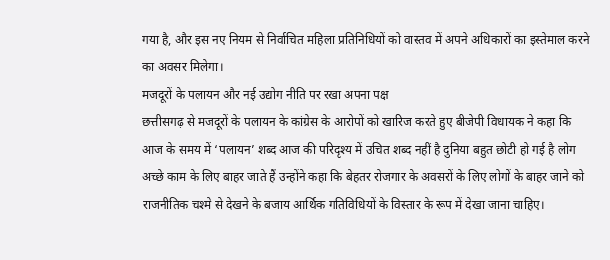गया है, और इस नए नियम से निर्वाचित महिला प्रतिनिधियों को वास्तव में अपने अधिकारों का इस्तेमाल करने का अवसर मिलेगा।
मजदूरों के पलायन और नई उद्योग नीति पर रखा अपना पक्ष
छत्तीसगढ़ से मजदूरों के पलायन के कांग्रेस के आरोपों को खारिज करते हुए बीजेपी विधायक ने कहा कि आज के समय में ‘पलायन’ शब्द आज की परिदृश्य में उचित शब्द नहीं है दुनिया बहुत छोटी हो गई है लोग अच्छे काम के लिए बाहर जाते हैं उन्होंने कहा कि बेहतर रोजगार के अवसरों के लिए लोगों के बाहर जाने को राजनीतिक चश्मे से देखने के बजाय आर्थिक गतिविधियों के विस्तार के रूप में देखा जाना चाहिए।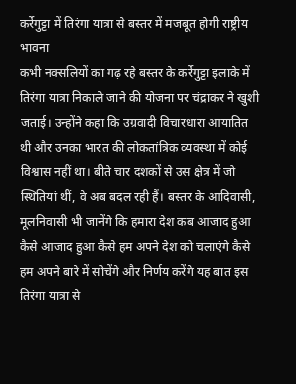कर्रेगुट्टा में तिरंगा यात्रा से बस्तर में मजबूत होगी राष्ट्रीय भावना
कभी नक्सलियों का गढ़ रहे बस्तर के कर्रेगुट्टा इलाके में तिरंगा यात्रा निकाले जाने की योजना पर चंद्राकर ने खुशी जताई। उन्होंने कहा कि उग्रवादी विचारधारा आयातित थी और उनका भारत की लोकतांत्रिक व्यवस्था में कोई विश्वास नहीं था। बीते चार दशकों से उस क्षेत्र में जो स्थितियां थीं, वे अब बदल रही हैं। बस्तर के आदिवासी, मूलनिवासी भी जानेंगे कि हमारा देश कब आजाद हुआ कैसे आजाद हुआ कैसे हम अपने देश को चलाएंगे कैसे हम अपने बारे में सोचेंगे और निर्णय करेंगे यह बात इस तिरंगा यात्रा से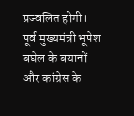प्रज्वलित होगी।
पूर्व मुख्यमंत्री भूपेश बघेल के बयानों और कांग्रेस के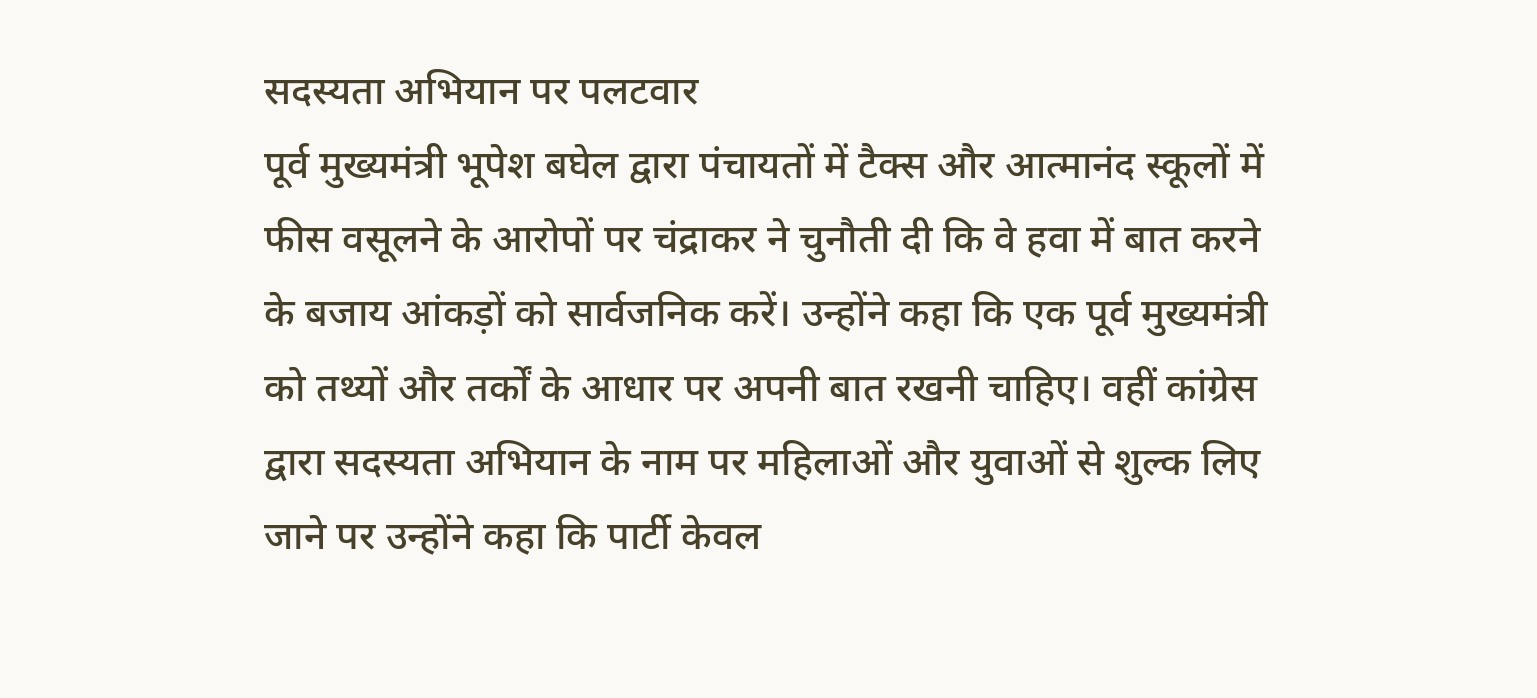सदस्यता अभियान पर पलटवार
पूर्व मुख्यमंत्री भूपेश बघेल द्वारा पंचायतों में टैक्स और आत्मानंद स्कूलों में फीस वसूलने के आरोपों पर चंद्राकर ने चुनौती दी कि वे हवा में बात करने के बजाय आंकड़ों को सार्वजनिक करें। उन्होंने कहा कि एक पूर्व मुख्यमंत्री को तथ्यों और तर्कों के आधार पर अपनी बात रखनी चाहिए। वहीं कांग्रेस द्वारा सदस्यता अभियान के नाम पर महिलाओं और युवाओं से शुल्क लिए जाने पर उन्होंने कहा कि पार्टी केवल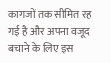कागजों तक सीमित रह गई है और अपना वजूद बचाने के लिए इस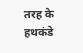तरह के हथकंडे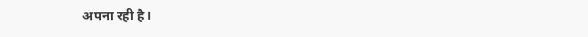अपना रही है।